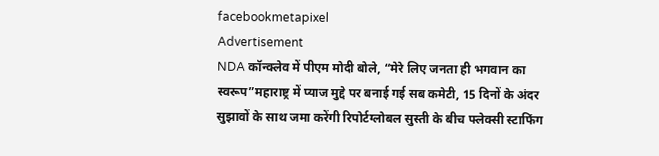facebookmetapixel
Advertisement
NDA कॉन्क्लेव में पीएम मोदी बोले, “मेरे लिए जनता ही भगवान का स्वरूप”महाराष्ट्र में प्याज मुद्दे पर बनाई गई सब कमेटी, 15 दिनों के अंदर सुझावों के साथ जमा करेंगी रिपोर्टग्लोबल सुस्ती के बीच फ्लेक्सी स्टाफिंग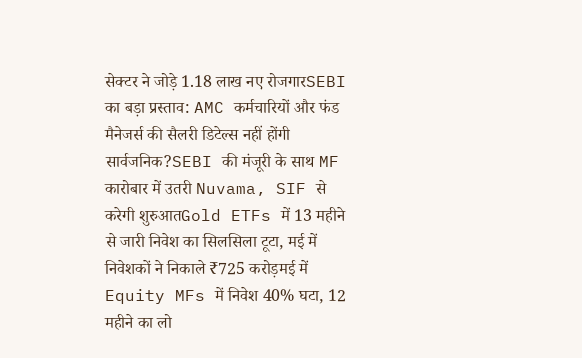सेक्टर ने जोड़े 1.18 लाख नए रोजगारSEBI का बड़ा प्रस्ताव: AMC कर्मचारियों और फंड मैनेजर्स की सैलरी डिटेल्स नहीं होंगी सार्वजनिक?SEBI की मंजूरी के साथ MF कारोबार में उतरी Nuvama, SIF से करेगी शुरुआतGold ETFs में 13 महीने से जारी निवेश का सिलसिला टूटा, मई में निवेशकों ने निकाले ₹725 करोड़मई में Equity MFs में निवेश 40% घटा, 12 महीने का लो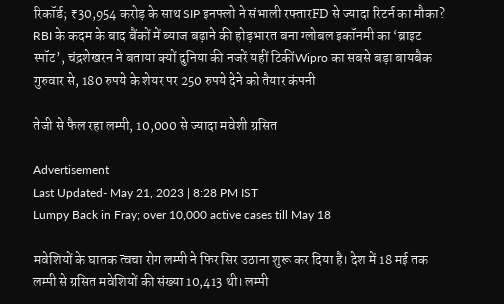रिकॉर्ड; ₹30,954 करोड़ के साथ SIP इनफ्लो ने संभाली रफ्तारFD से ज्यादा रिटर्न का मौका? RBI के कदम के बाद बैंकों में ब्याज बढ़ाने की होड़भारत बना ग्लोबल इकॉनमी का ‘ब्राइट स्पॉट’, चंद्रशेखरन ने बताया क्यों दुनिया की नजरें यहीं टिकींWipro का सबसे बड़ा बायबैक गुरुवार से, 180 रुपये के शेयर पर 250 रुपये देने को तैयार कंपनी

तेजी से फैल रहा लम्पी, 10,000 से ज्यादा मवेशी ग्रसित

Advertisement
Last Updated- May 21, 2023 | 8:28 PM IST
Lumpy Back in Fray; over 10,000 active cases till May 18

मवेशियों के घातक त्वचा रोग लम्पी ने फिर सिर उठाना शुरू कर दिया है। देश में 18 मई तक लम्पी से ग्रसित मवेशियों की संख्या 10,413 थी। लम्पी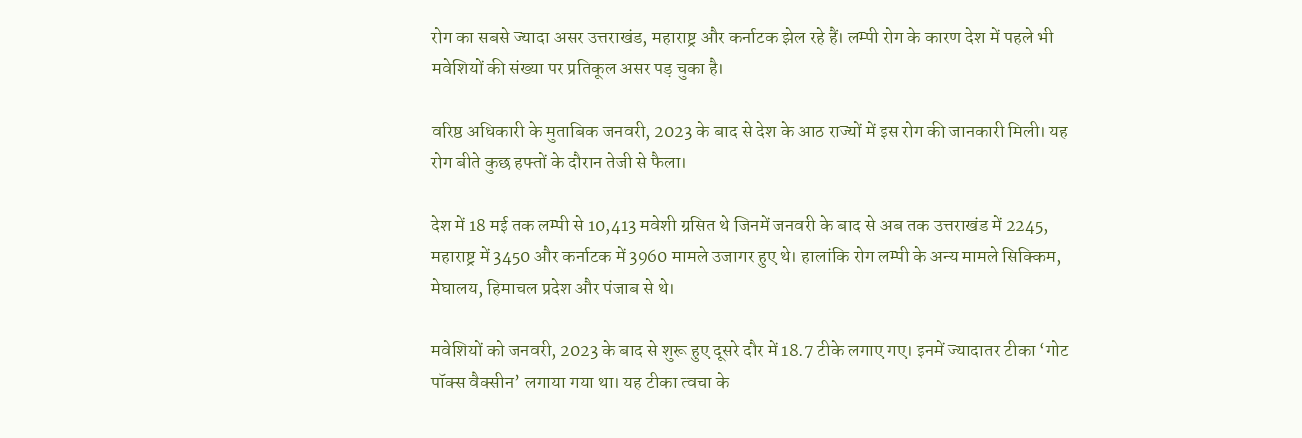रोग का सबसे ज्यादा असर उत्तराखंड, महाराष्ट्र और कर्नाटक झेल रहे हैं। लम्पी रोग के कारण देश में पहले भी मवेशियों की संख्या पर प्रतिकूल असर पड़ चुका है।

वरिष्ठ अधिकारी के मुताबिक जनवरी, 2023 के बाद से देश के आठ राज्यों में इस रोग की जानकारी मिली। यह रोग बीते कुछ हफ्तों के दौरान तेजी से फैला।

देश में 18 मई तक लम्पी से 10,413 मवेशी ग्रसित थे जिनमें जनवरी के बाद से अब तक उत्तराखंड में 2245, महाराष्ट्र में 3450 और कर्नाटक में 3960 मामले उजागर हुए थे। हालांकि रोग लम्पी के अन्य मामले सिक्किम, मेघालय, हिमाचल प्रदेश और पंजाब से थे।

मवेशियों को जनवरी, 2023 के बाद से शुरू हुए दूसरे दौर में 18.7 टीके लगाए गए। इनमें ज्यादातर टीका ‘गोट पॉक्स वैक्सीन’ लगाया गया था। यह टीका त्वचा के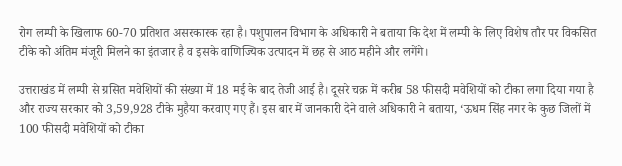रोग लम्पी के खिलाफ 60-70 प्रतिशत असरकारक रहा है। पशुपालन विभाग के अधिकारी ने बताया कि देश में लम्पी के लिए विशेष तौर पर विकसित टीके को अंतिम मंजूरी मिलने का इंतजार है व इसके वाणिज्यिक उत्पादन में छह से आठ महीने और लगेंगे।

उत्तराखंड में लम्पी से ग्रसित मवेशियों की संख्या में 18 मई के बाद तेजी आई है। दूसरे चक्र में करीब 58 फीसदी मवेशियों को टीका लगा दिया गया है और राज्य सरकार को 3,59,928 टीके मुहैया करवाए गए हैं। इस बार में जानकारी देने वाले अधिकारी ने बताया, ‘ऊधम सिंह नगर के कुछ जिलों में 100 फीसदी मवेशियों को टीका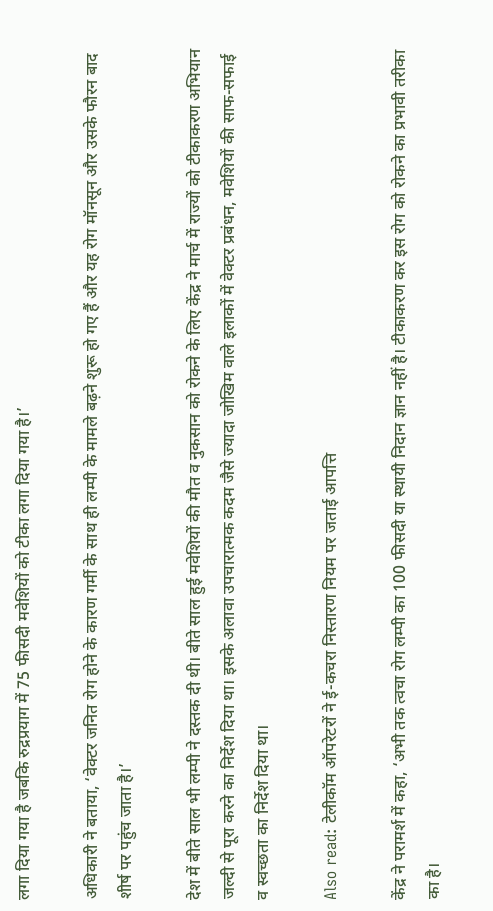लगा दिया गया है जबकि रुद्रप्रयाग में 75 फीसदी मवेशियों को टीका लगा दिया गया है।’

अधिकारी ने बताया, ‘वेक्टर जनित रोग होने के कारण गर्मी के साथ ही लम्पी के मामले बढ़ने शुरू हो गए हैं और यह रोग मॉनसून और उसके फौरन बाद शीर्ष पर पहुंच जाता है।’

देश में बीते साल भी लम्पी ने दस्तक दी थी। बीते साल हुई मवेशियों की मौत व नुकसान को रोकने के लिए केंद्र ने मार्च में राज्यों को टीकाकरण अभियान जल्दी से पूरा करने का निर्देश दिया था। इसके अलावा उपचारात्मक कदम जैसे ज्यादा जोखिम वाले इलाकों में वेक्टर प्रबंधन, मवेशियों की साफ-सफाई व स्वच्छता का निर्देश दिया था।

Also read: टेलीकॉम ऑपरेटरों ने ई-कचरा निस्तारण नियम पर जताई आपत्ति

केंद्र ने परामर्श में कहा, ‘अभी तक त्वचा रोग लम्पी का 100 फीसदी या स्थायी निदान ज्ञान नहीं है। टीकाकरण कर इस रोग को रोकने का प्रभावी तरीका का है।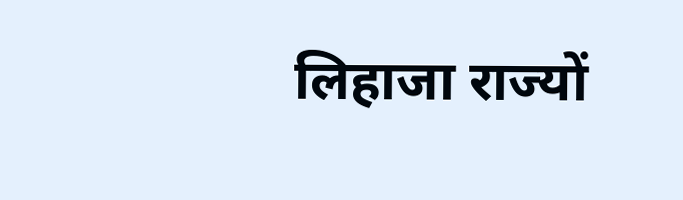लिहाजा राज्यों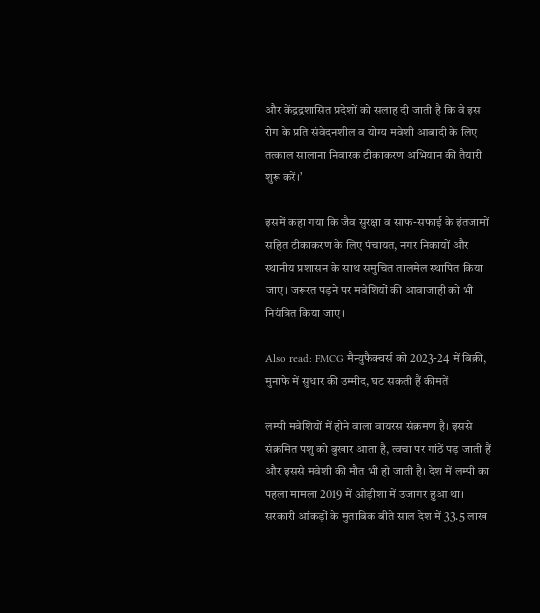और केंद्रद्रशासित प्रदेशों को सलाह दी जाती है कि वे इस रोग के प्रति संवेदनशील व योग्य मवेशी आबादी के लिए तत्काल सालाना निवारक टीकाकरण अभियान की तैयारी शुरू करें।’

इसमें कहा गया कि जैव सुरक्षा व साफ-सफाई के इंतजामों सहित टीकाकरण के लिए पंचायत, नगर निकायों और स्थानीय प्रशासन के साथ समुचित तालमेल स्थापित किया जाए। जरूरत पड़ने पर मवेशियों की आवाजाही को भी नियंत्रित किया जाए।

Also read: FMCG मैन्युफैक्चर्स को 2023-24 में बिक्री, मुनाफे में सुधार की उम्मीद, घट सकती हैं कीमतें

लम्पी मवेशियों में होने वाला वायरस संक्रमण है। इससे संक्रमित पशु को बुखार आता है, त्वचा पर गांठें पड़ जाती हैं और इससे मवेशी की मौत भी हो जाती है। देश में लम्पी का पहला मामला 2019 में ओड़ीशा में उजागर हुआ था। सरकारी आंकड़ों के मुताबिक बीते साल देश में 33.5 लाख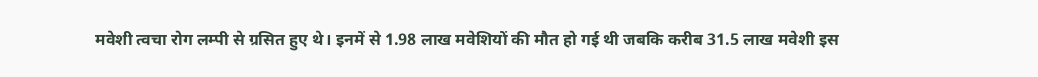मवेशी त्वचा रोग लम्पी से ग्रसित हुए थे। इनमें से 1.98 लाख मवेशियों की मौत हो गई थी जबकि करीब 31.5 लाख मवेशी इस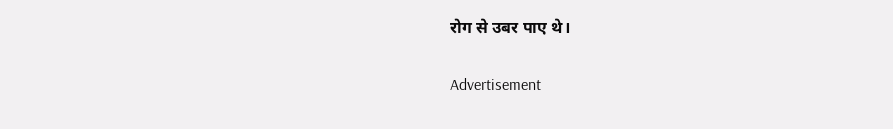रोग से उबर पाए थे।

Advertisement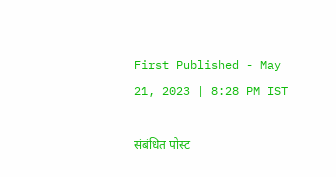First Published - May 21, 2023 | 8:28 PM IST

संबंधित पोस्ट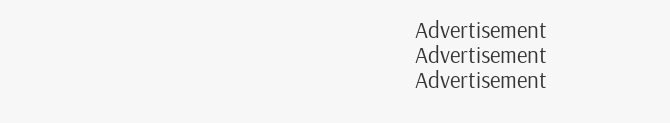Advertisement
Advertisement
Advertisement